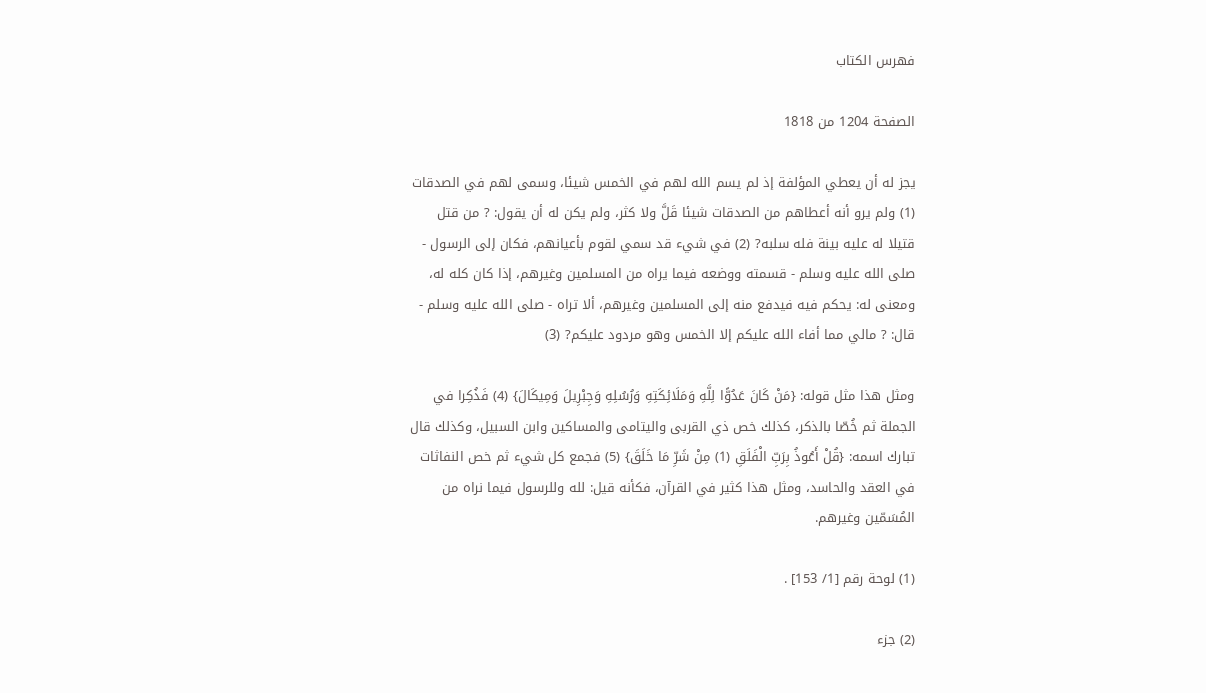فهرس الكتاب

الصفحة 1204 من 1818

يجز له أن يعطي المؤلفة إذ لم يسم الله لهم في الخمس شيئا، وسمى لهم في الصدقات (1) ولم يرو أنه أعطاهم من الصدقات شيئا قَلَّ ولا كثر، ولم يكن له أن يقول: ? من قتل قتيلا له عليه بينة فله سلبه? (2) في شيء قد سمي لقوم بأعيانهم، فكان إلى الرسول - صلى الله عليه وسلم - قسمته ووضعه فيما يراه من المسلمين وغيرهم، إذا كان كله له، ومعنى له: يحكم فيه فيدفع منه إلى المسلمين وغيرهم، ألا تراه - صلى الله عليه وسلم - قال: ? مالي مما أفاء الله عليكم إلا الخمس وهو مردود عليكم? (3)

ومثل هذا مثل قوله: {مَنْ كَانَ عَدُوًّا لِلَّهِ وَمَلَائِكَتِهِ وَرُسُلِهِ وَجِبْرِيلَ وَمِيكَالَ} (4) فَذُكِرا في الجملة ثم خُصّا بالذكر، كذلك خص ذي القربى واليتامى والمساكين وابن السبيل، وكذلك قال تبارك اسمه: {قُلْ أَعُوذُ بِرَبِّ الْفَلَقِ (1) مِنْ شَرِّ مَا خَلَقَ} (5) فجمع كل شيء ثم خص النفاثات في العقد والحاسد، ومثل هذا كثير في القرآن، فكأنه قيل: لله وللرسول فيما نراه من المُسَمّين وغيرهم.

(1) لوحة رقم [1/ 153] .

(2) جزء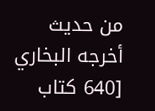من حديث أخرجه البخاري [640 كتاب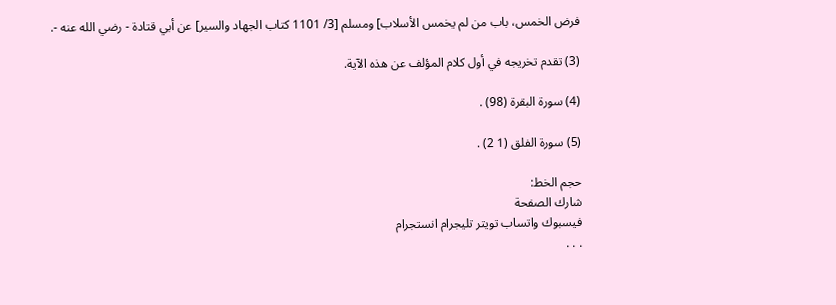فرض الخمس، باب من لم يخمس الأسلاب] ومسلم [3/ 1101 كتاب الجهاد والسير] عن أبي قتادة - رضي الله عنه -.

(3) تقدم تخريجه في أول كلام المؤلف عن هذه الآية.

(4) سورة البقرة (98) .

(5) سورة الفلق (1 2) .

حجم الخط:
شارك الصفحة
فيسبوك واتساب تويتر تليجرام انستجرام
. . .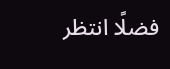فضلًا انتظر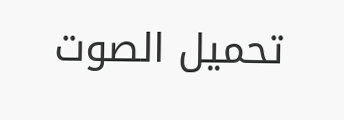تحميل الصوت